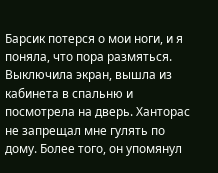Барсик потерся о мои ноги, и я поняла, что пора размяться. Выключила экран, вышла из кабинета в спальню и посмотрела на дверь. Ханторас не запрещал мне гулять по дому. Более того, он упомянул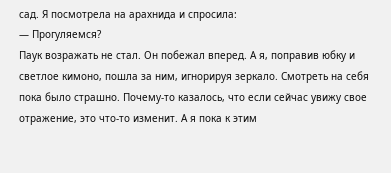сад. Я посмотрела на арахнида и спросила:
— Прогуляемся?
Паук возражать не стал. Он побежал вперед. А я, поправив юбку и светлое кимоно, пошла за ним, игнорируя зеркало. Смотреть на себя пока было страшно. Почему-то казалось, что если сейчас увижу свое отражение, это что-то изменит. А я пока к этим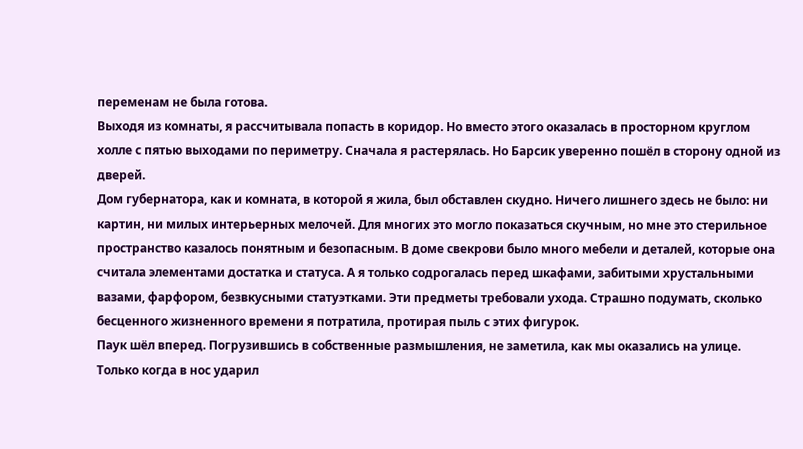переменам не была готова.
Выходя из комнаты, я рассчитывала попасть в коридор. Но вместо этого оказалась в просторном круглом холле с пятью выходами по периметру. Сначала я растерялась. Но Барсик уверенно пошёл в сторону одной из дверей.
Дом губернатора, как и комната, в которой я жила, был обставлен скудно. Ничего лишнего здесь не было: ни картин, ни милых интерьерных мелочей. Для многих это могло показаться скучным, но мне это стерильное пространство казалось понятным и безопасным. В доме свекрови было много мебели и деталей, которые она считала элементами достатка и статуса. А я только содрогалась перед шкафами, забитыми хрустальными вазами, фарфором, безвкусными статуэтками. Эти предметы требовали ухода. Страшно подумать, сколько бесценного жизненного времени я потратила, протирая пыль с этих фигурок.
Паук шёл вперед. Погрузившись в собственные размышления, не заметила, как мы оказались на улице. Только когда в нос ударил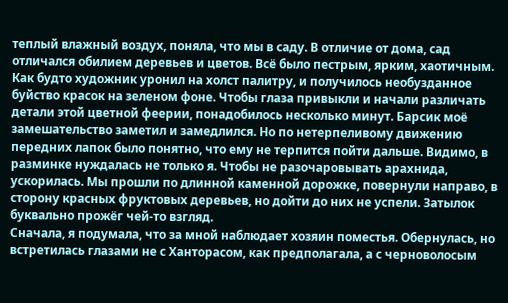теплый влажный воздух, поняла, что мы в саду. В отличие от дома, сад отличался обилием деревьев и цветов. Всё было пестрым, ярким, хаотичным. Как будто художник уронил на холст палитру, и получилось необузданное буйство красок на зеленом фоне. Чтобы глаза привыкли и начали различать детали этой цветной феерии, понадобилось несколько минут. Барсик моё замешательство заметил и замедлился. Но по нетерпеливому движению передних лапок было понятно, что ему не терпится пойти дальше. Видимо, в разминке нуждалась не только я. Чтобы не разочаровывать арахнида, ускорилась. Мы прошли по длинной каменной дорожке, повернули направо, в сторону красных фруктовых деревьев, но дойти до них не успели. Затылок буквально прожёг чей-то взгляд.
Сначала, я подумала, что за мной наблюдает хозяин поместья. Обернулась, но встретилась глазами не с Ханторасом, как предполагала, а с черноволосым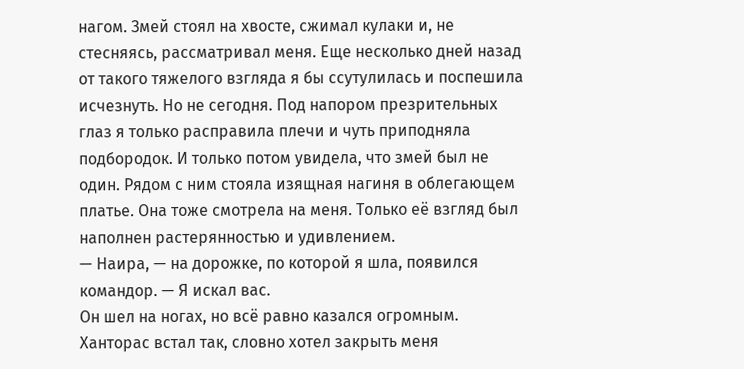нагом. Змей стоял на хвосте, сжимал кулаки и, не стесняясь, рассматривал меня. Еще несколько дней назад от такого тяжелого взгляда я бы ссутулилась и поспешила исчезнуть. Но не сегодня. Под напором презрительных глаз я только расправила плечи и чуть приподняла подбородок. И только потом увидела, что змей был не один. Рядом с ним стояла изящная нагиня в облегающем платье. Она тоже смотрела на меня. Только её взгляд был наполнен растерянностью и удивлением.
— Наира, — на дорожке, по которой я шла, появился командор. — Я искал вас.
Он шел на ногах, но всё равно казался огромным. Ханторас встал так, словно хотел закрыть меня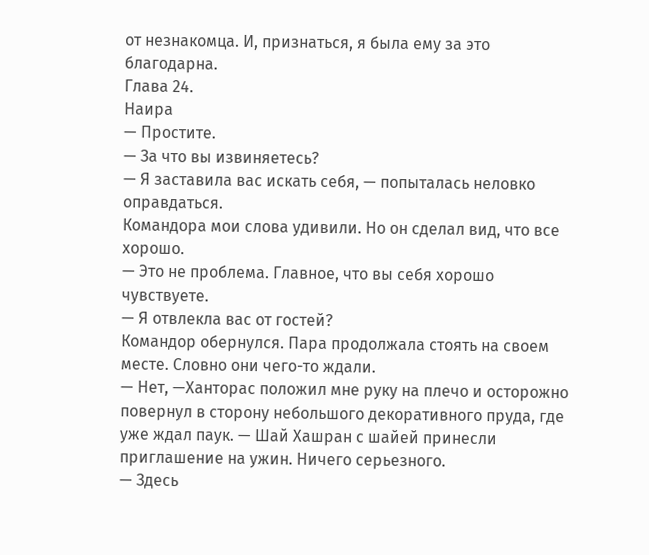от незнакомца. И, признаться, я была ему за это благодарна.
Глава 24.
Наира
— Простите.
— За что вы извиняетесь?
— Я заставила вас искать себя, — попыталась неловко оправдаться.
Командора мои слова удивили. Но он сделал вид, что все хорошо.
— Это не проблема. Главное, что вы себя хорошо чувствуете.
— Я отвлекла вас от гостей?
Командор обернулся. Пара продолжала стоять на своем месте. Словно они чего-то ждали.
— Нет, —Ханторас положил мне руку на плечо и осторожно повернул в сторону небольшого декоративного пруда, где уже ждал паук. — Шай Хашран с шайей принесли приглашение на ужин. Ничего серьезного.
— Здесь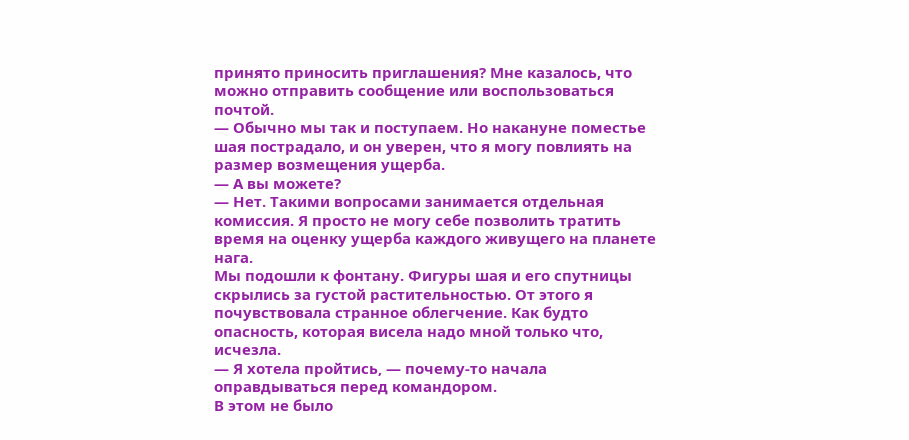принято приносить приглашения? Мне казалось, что можно отправить сообщение или воспользоваться почтой.
— Обычно мы так и поступаем. Но накануне поместье шая пострадало, и он уверен, что я могу повлиять на размер возмещения ущерба.
— А вы можете?
— Нет. Такими вопросами занимается отдельная комиссия. Я просто не могу себе позволить тратить время на оценку ущерба каждого живущего на планете нага.
Мы подошли к фонтану. Фигуры шая и его спутницы скрылись за густой растительностью. От этого я почувствовала странное облегчение. Как будто опасность, которая висела надо мной только что, исчезла.
— Я хотела пройтись‚ — почему-то начала оправдываться перед командором.
В этом не было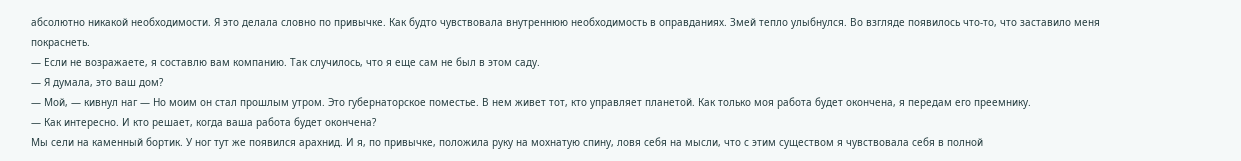абсолютно никакой необходимости. Я это делала словно по привычке. Как будто чувствовала внутреннюю необходимость в оправданиях. Змей тепло улыбнулся. Во взгляде появилось что-то, что заставило меня покраснеть.
— Если не возражаете, я составлю вам компанию. Так случилось, что я еще сам не был в этом саду.
— Я думала, это ваш дом?
— Мой, — кивнул наг — Но моим он стал прошлым утром. Это губернаторское поместье. В нем живет тот, кто управляет планетой. Как только моя работа будет окончена, я передам его преемнику.
— Как интересно. И кто решает, когда ваша работа будет окончена?
Мы сели на каменный бортик. У ног тут же появился арахнид. И я, по привычке, положила руку на мохнатую спину, ловя себя на мысли, что с этим существом я чувствовала себя в полной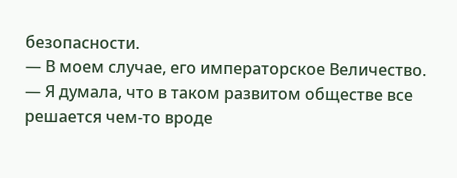безопасности.
— В моем случае, его императорское Величество.
— Я думала, что в таком развитом обществе все решается чем-то вроде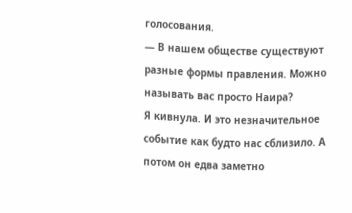голосования.
— В нашем обществе существуют разные формы правления. Можно называть вас просто Наира?
Я кивнула. И это незначительное событие как будто нас сблизило. А потом он едва заметно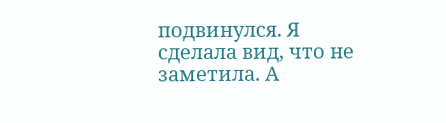подвинулся. Я сделала вид, что не заметила. А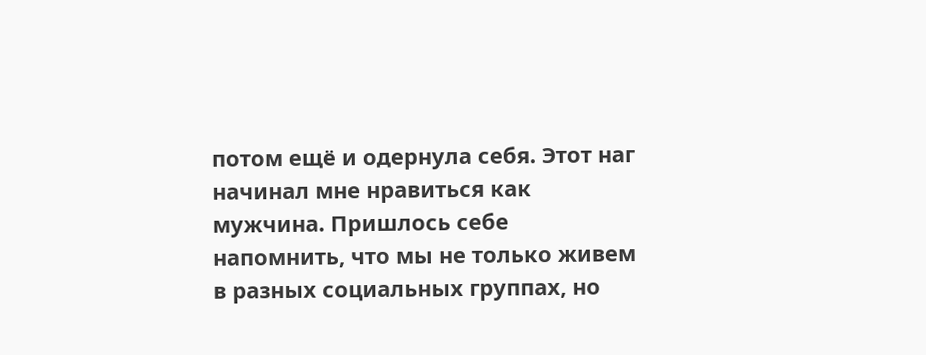потом ещё и одернула себя. Этот наг начинал мне нравиться как мужчина. Пришлось себе напомнить, что мы не только живем в разных социальных группах, но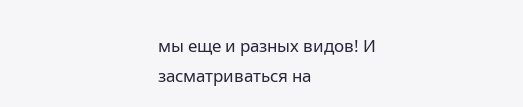мы еще и разных видов! И засматриваться на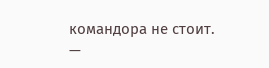командора не стоит.
—